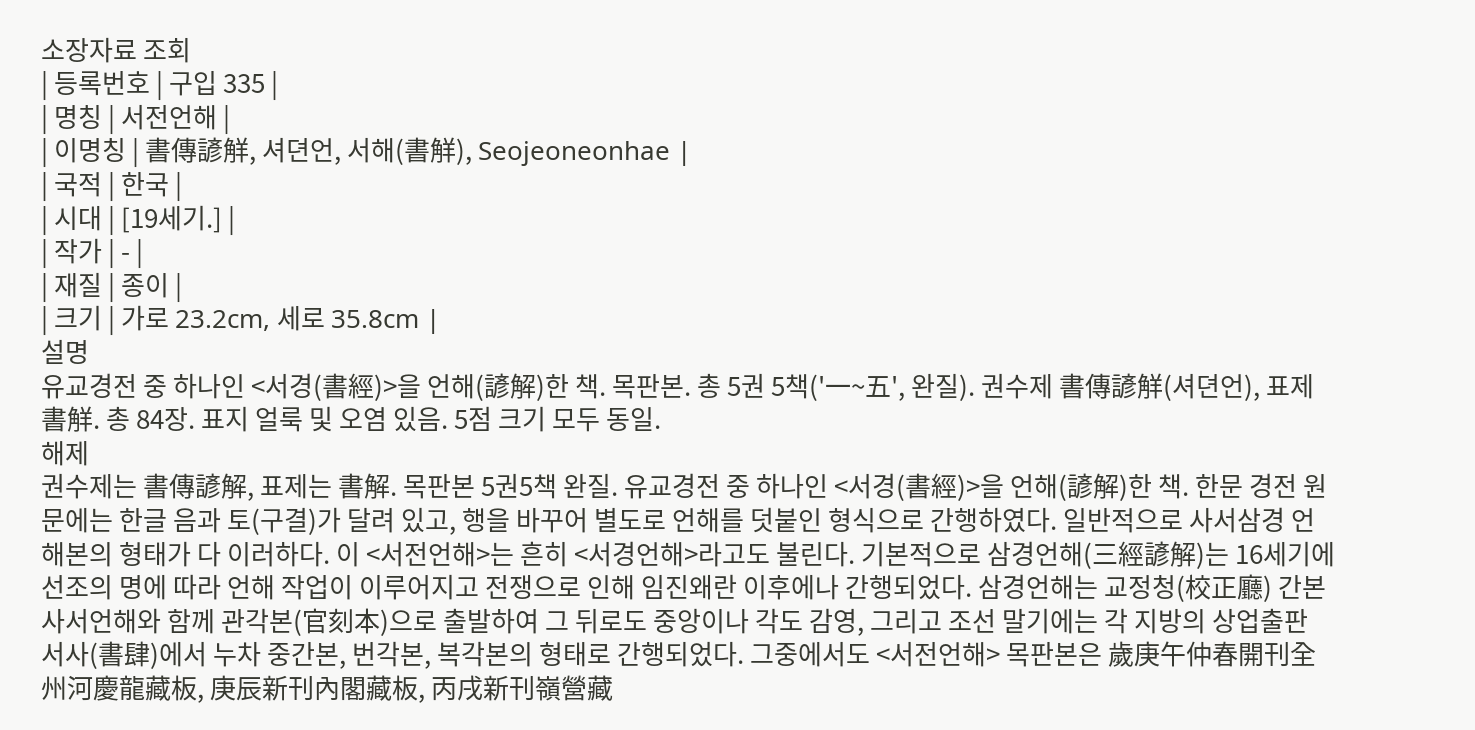소장자료 조회
| 등록번호 | 구입 335 |
| 명칭 | 서전언해 |
| 이명칭 | 書傳諺觧, 셔뎐언, 서해(書觧), Seojeoneonhae |
| 국적 | 한국 |
| 시대 | [19세기.] |
| 작가 | - |
| 재질 | 종이 |
| 크기 | 가로 23.2cm, 세로 35.8cm |
설명
유교경전 중 하나인 <서경(書經)>을 언해(諺解)한 책. 목판본. 총 5권 5책('一~五', 완질). 권수제 書傳諺觧(셔뎐언), 표제 書觧. 총 84장. 표지 얼룩 및 오염 있음. 5점 크기 모두 동일.
해제
권수제는 書傳諺解, 표제는 書解. 목판본 5권5책 완질. 유교경전 중 하나인 <서경(書經)>을 언해(諺解)한 책. 한문 경전 원문에는 한글 음과 토(구결)가 달려 있고, 행을 바꾸어 별도로 언해를 덧붙인 형식으로 간행하였다. 일반적으로 사서삼경 언해본의 형태가 다 이러하다. 이 <서전언해>는 흔히 <서경언해>라고도 불린다. 기본적으로 삼경언해(三經諺解)는 16세기에 선조의 명에 따라 언해 작업이 이루어지고 전쟁으로 인해 임진왜란 이후에나 간행되었다. 삼경언해는 교정청(校正廳) 간본 사서언해와 함께 관각본(官刻本)으로 출발하여 그 뒤로도 중앙이나 각도 감영, 그리고 조선 말기에는 각 지방의 상업출판 서사(書肆)에서 누차 중간본, 번각본, 복각본의 형태로 간행되었다. 그중에서도 <서전언해> 목판본은 歲庚午仲春開刊全州河慶龍藏板, 庚辰新刊內閣藏板, 丙戌新刊嶺營藏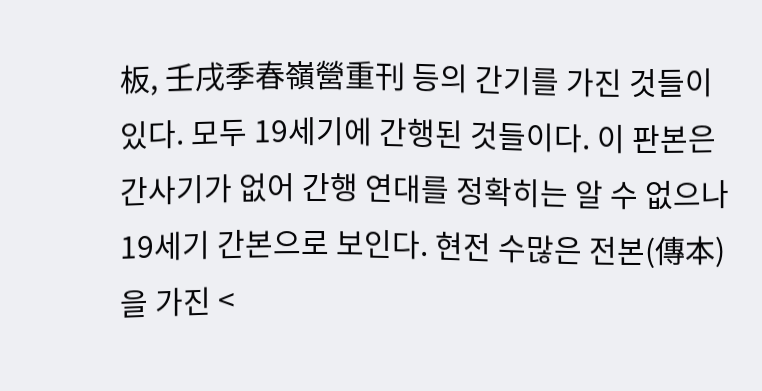板, 壬戌季春嶺營重刊 등의 간기를 가진 것들이 있다. 모두 19세기에 간행된 것들이다. 이 판본은 간사기가 없어 간행 연대를 정확히는 알 수 없으나 19세기 간본으로 보인다. 현전 수많은 전본(傳本)을 가진 <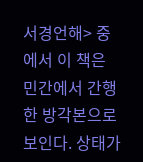서경언해> 중에서 이 책은 민간에서 간행한 방각본으로 보인다. 상태가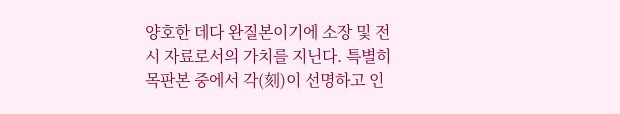양호한 데다 완질본이기에 소장 및 전시 자료로서의 가치를 지닌다. 특별히 목판본 중에서 각(刻)이 선명하고 인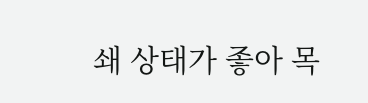쇄 상태가 좋아 목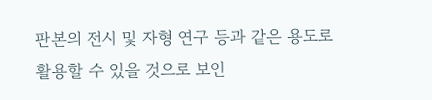판본의 전시 및 자형 연구 등과 같은 용도로 활용할 수 있을 것으로 보인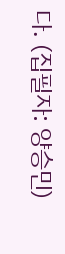다. (집필자: 양승민)